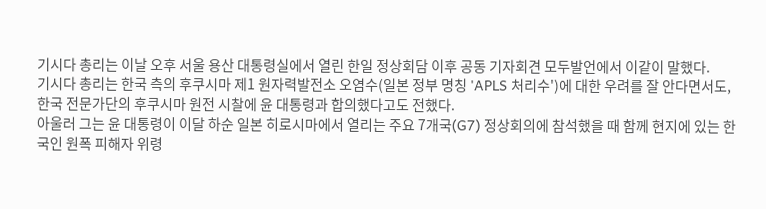기시다 총리는 이날 오후 서울 용산 대통령실에서 열린 한일 정상회담 이후 공동 기자회견 모두발언에서 이같이 말했다.
기시다 총리는 한국 측의 후쿠시마 제1 원자력발전소 오염수(일본 정부 명칭 'APLS 처리수')에 대한 우려를 잘 안다면서도, 한국 전문가단의 후쿠시마 원전 시찰에 윤 대통령과 합의했다고도 전했다.
아울러 그는 윤 대통령이 이달 하순 일본 히로시마에서 열리는 주요 7개국(G7) 정상회의에 참석했을 때 함께 현지에 있는 한국인 원폭 피해자 위령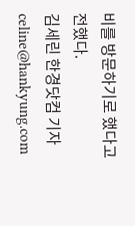비를 방문하기로 했다고 전했다.
김세린 한경닷컴 기자 celine@hankyung.com